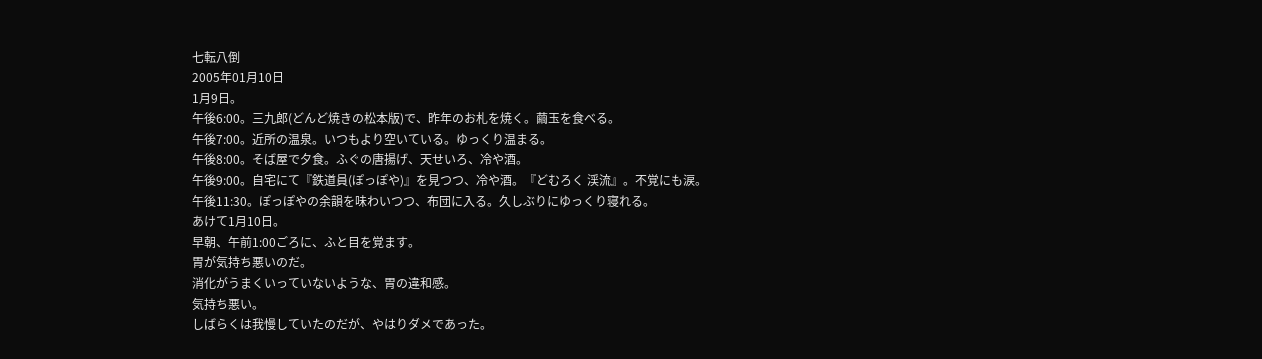七転八倒
2005年01月10日
1月9日。
午後6:00。三九郎(どんど焼きの松本版)で、昨年のお札を焼く。繭玉を食べる。
午後7:00。近所の温泉。いつもより空いている。ゆっくり温まる。
午後8:00。そば屋で夕食。ふぐの唐揚げ、天せいろ、冷や酒。
午後9:00。自宅にて『鉄道員(ぽっぽや)』を見つつ、冷や酒。『どむろく 渓流』。不覚にも涙。
午後11:30。ぽっぽやの余韻を味わいつつ、布団に入る。久しぶりにゆっくり寝れる。
あけて1月10日。
早朝、午前1:00ごろに、ふと目を覚ます。
胃が気持ち悪いのだ。
消化がうまくいっていないような、胃の違和感。
気持ち悪い。
しばらくは我慢していたのだが、やはりダメであった。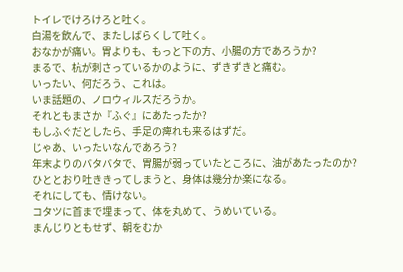トイレでけろけろと吐く。
白湯を飲んで、またしばらくして吐く。
おなかが痛い。胃よりも、もっと下の方、小腸の方であろうか?
まるで、杭が刺さっているかのように、ずきずきと痛む。
いったい、何だろう、これは。
いま話題の、ノロウィルスだろうか。
それともまさか『ふぐ』にあたったか?
もしふぐだとしたら、手足の痺れも来るはずだ。
じゃあ、いったいなんであろう?
年末よりのバタバタで、胃腸が弱っていたところに、油があたったのか?
ひととおり吐ききってしまうと、身体は幾分か楽になる。
それにしても、情けない。
コタツに首まで埋まって、体を丸めて、うめいている。
まんじりともせず、朝をむか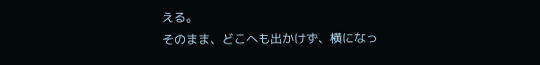える。
そのまま、どこへも出かけず、横になっ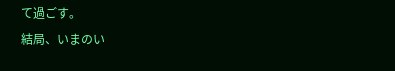て過ごす。
結局、いまのい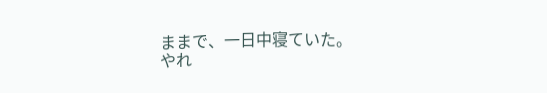ままで、一日中寝ていた。
やれ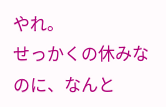やれ。
せっかくの休みなのに、なんと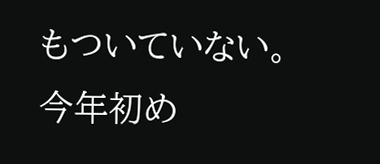もついていない。
今年初め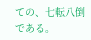ての、七転八倒である。